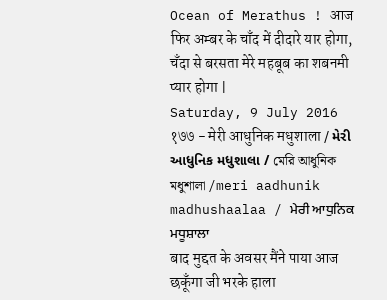Ocean of Merathus ! आज फिर अम्बर के चाँद में दीदारे यार होगा,
चँदा से बरसता मेरे महबूब का शबनमी प्यार होगा |
Saturday, 9 July 2016
१७७ - मेरी आधुनिक मधुशाला / મેરી આધુનિક મધુશાલા / মেরি আধুনিক মধুশালা /meri aadhunik madhushaalaa / ਮੇਰੀ ਆਧੁਨਿਕ ਮਧੂਸ਼ਾਲਾ
बाद मुद्दत के अवसर मैंने पाया आज छकूँगा जी भरके हाला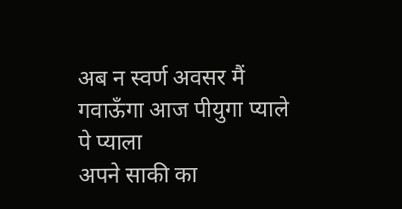अब न स्वर्ण अवसर मैं गवाऊँगा आज पीयुगा प्याले पे प्याला
अपने साकी का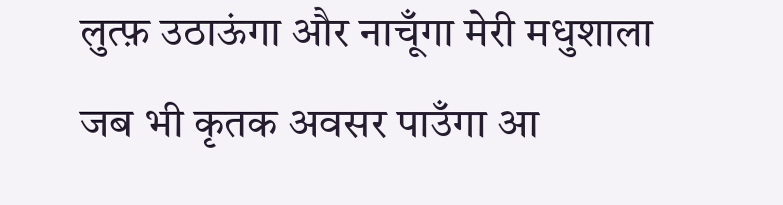लुत्फ़ उठाऊंगा और नाचूँगा मेरी मधुशाला
जब भी कृतक अवसर पाउँगा आ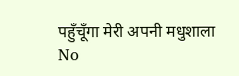पहुँचूँगा मेरी अपनी मधुशाला
No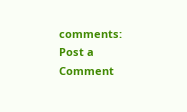comments:
Post a Comment